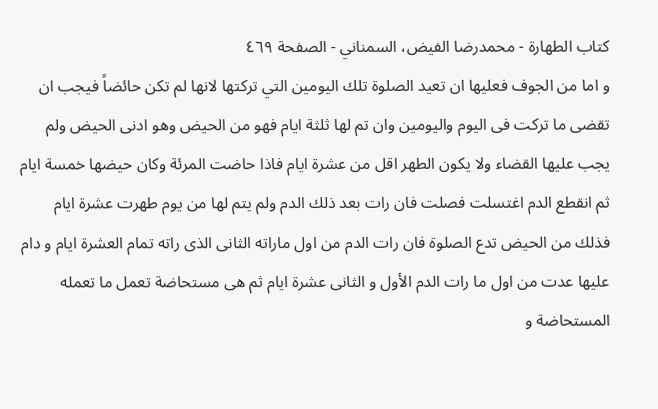كتاب الطهارة - محمدرضا الفيض، السمناني - الصفحة ٤٦٩
و اما من الجوف فعليها ان تعيد الصلوة تلك اليومين التي تركتها لانها لم تكن حائضاً فيجب ان تقضى ما تركت فى اليوم واليومين وان تم لها ثلثة ايام فهو من الحيض وهو ادنى الحيض ولم يجب عليها القضاء ولا يكون الطهر اقل من عشرة ايام فاذا حاضت المرئة وكان حيضها خمسة ايام ثم انقطع الدم اغتسلت فصلت فان رات بعد ذلك الدم ولم يتم لها من يوم طهرت عشرة ايام فذلك من الحيض تدع الصلوة فان رات الدم من اول ماراته الثانى الذى راته تمام العشرة ايام و دام عليها عدت من اول ما رات الدم الأول و الثانى عشرة ايام ثم هى مستحاضة تعمل ما تعمله المستحاضة و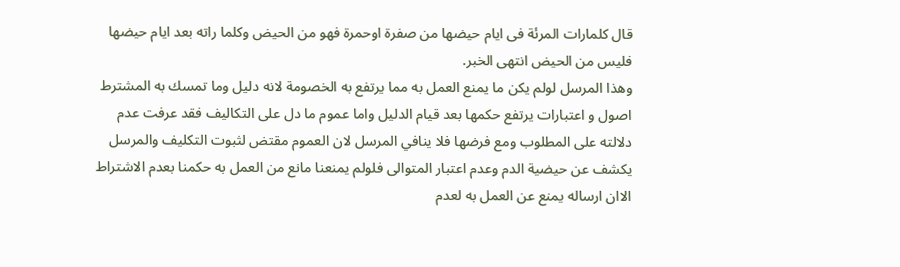قال كلمارات المرئة فى ايام حيضها من صفرة اوحمرة فهو من الحيض وكلما راته بعد ايام حيضها فليس من الحيض انتهى الخبر.
وهذا المرسل لولم يكن ما يمنع العمل به مما يرتفع به الخصومة لانه دليل وما تمسك به المشترط اصول و اعتبارات يرتفع حكمها بعد قيام الدليل واما عموم ما دل على التكاليف فقد عرفت عدم دلالته على المطلوب ومع فرضها فلا ينافي المرسل لان العموم مقتض لثبوت التكليف والمرسل يكشف عن حيضية الدم وعدم اعتبار المتوالى فلولم يمنعنا مانع من العمل به حكمنا بعدم الاشتراط الاان ارساله يمنع عن العمل به لعدم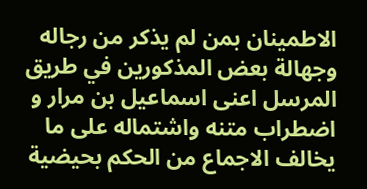الاطمينان بمن لم يذكر من رجاله وجهالة بعض المذكورين في طريق المرسل اعنى اسماعيل بن مرار و اضطراب متنه واشتماله على ما يخالف الاجماع من الحكم بحيضية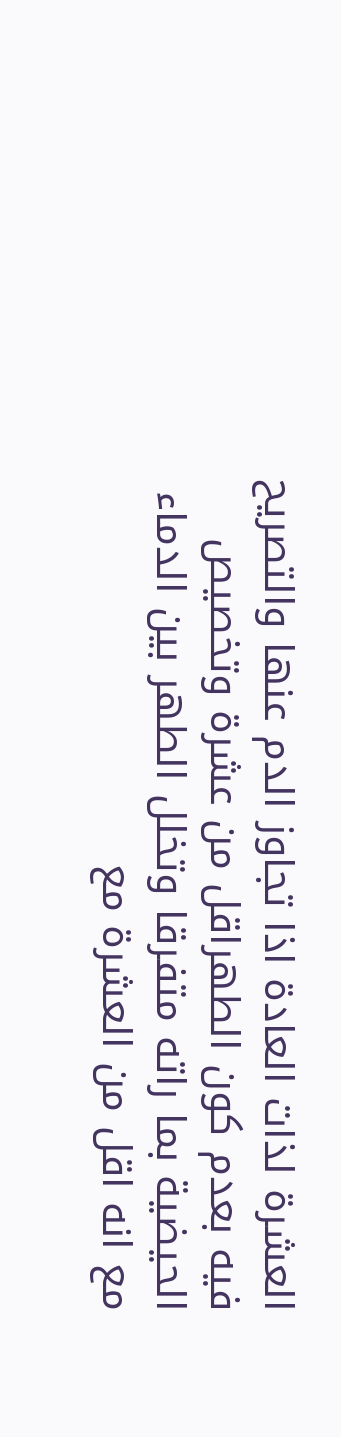العشرة لذات العادة اذا تجاوز الدم عنها والتصريح فيه بعدم كون الطهراقل من عشرة وتخصيص الحيضية بما راته متفرقا وتخلل الطهر بين الدماء مع انه اقل من العشرة مع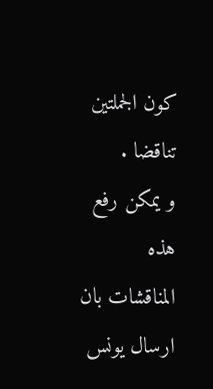كون الجملتين تناقضا .
و يمكن رفع هذه المناقشات بان ارسال يونس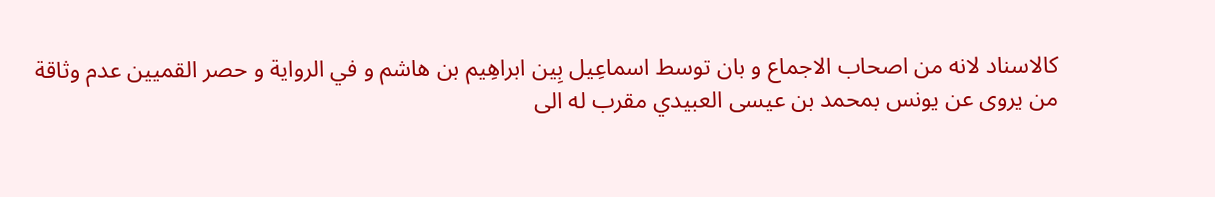كالاسناد لانه من اصحاب الاجماع و بان توسط اسماعِیل بِین ابراهِیم بن هاشم و في الرواية و حصر القميين عدم وثاقة من يروى عن يونس بمحمد بن عيسى العبيدي مقرب له الى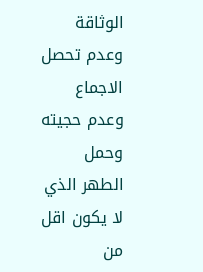الوثاقة وعدم تحصل الاجماع وعدم حجيته وحمل الطهر الذي لا يكون اقل من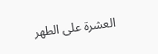العشرة على الطهر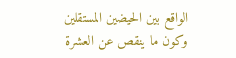الواقع بين الحيضين المستقلين وكون ما ينقص عن العشرة